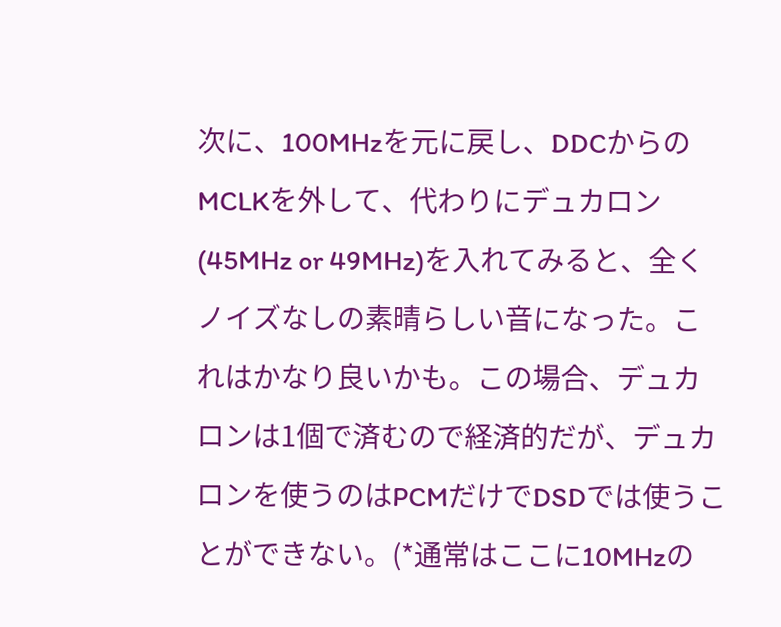次に、100MHzを元に戻し、DDCからのMCLKを外して、代わりにデュカロン(45MHz or 49MHz)を入れてみると、全くノイズなしの素晴らしい音になった。これはかなり良いかも。この場合、デュカロンは1個で済むので経済的だが、デュカロンを使うのはPCMだけでDSDでは使うことができない。(*通常はここに10MHzの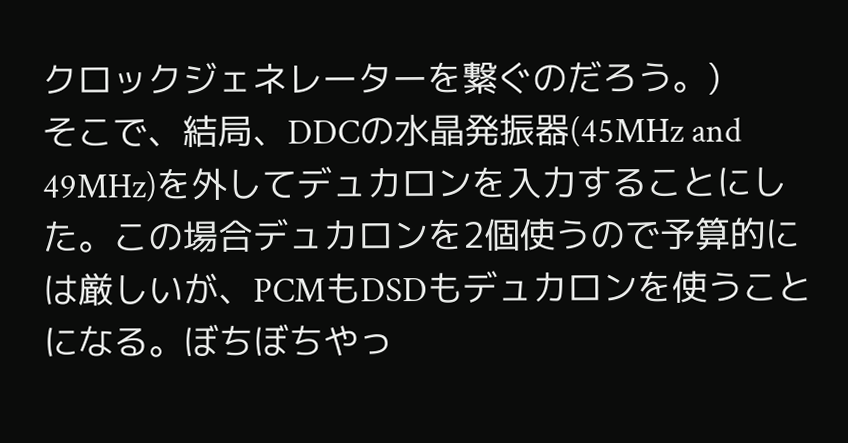クロックジェネレーターを繋ぐのだろう。)
そこで、結局、DDCの水晶発振器(45MHz and 49MHz)を外してデュカロンを入力することにした。この場合デュカロンを2個使うので予算的には厳しいが、PCMもDSDもデュカロンを使うことになる。ぼちぼちやっ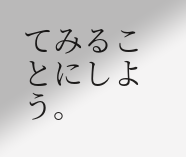てみることにしよう。